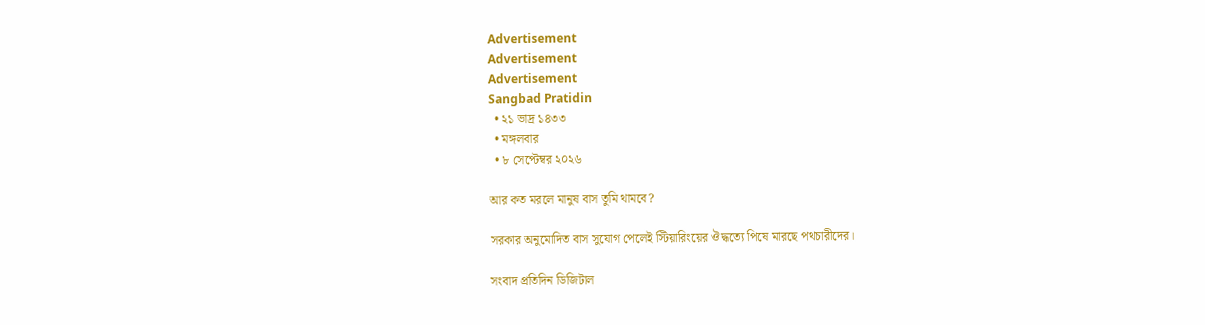Advertisement
Advertisement
Advertisement
Sangbad Pratidin
  • ২১ ভাদ্র ১৪৩৩
  • মঙ্গলবার
  • ৮ সেপ্টেম্বর ২০২৬

আর কত মরলে মানুষ বাস তুমি থামবে?

সরকার অনুমোদিত বাস সুযোগ পেলেই স্টিয়ারিংয়ের ঔদ্ধত্যে পিষে মারছে পথচারীদের।

সংবাদ প্রতিদিন ডিজিটাল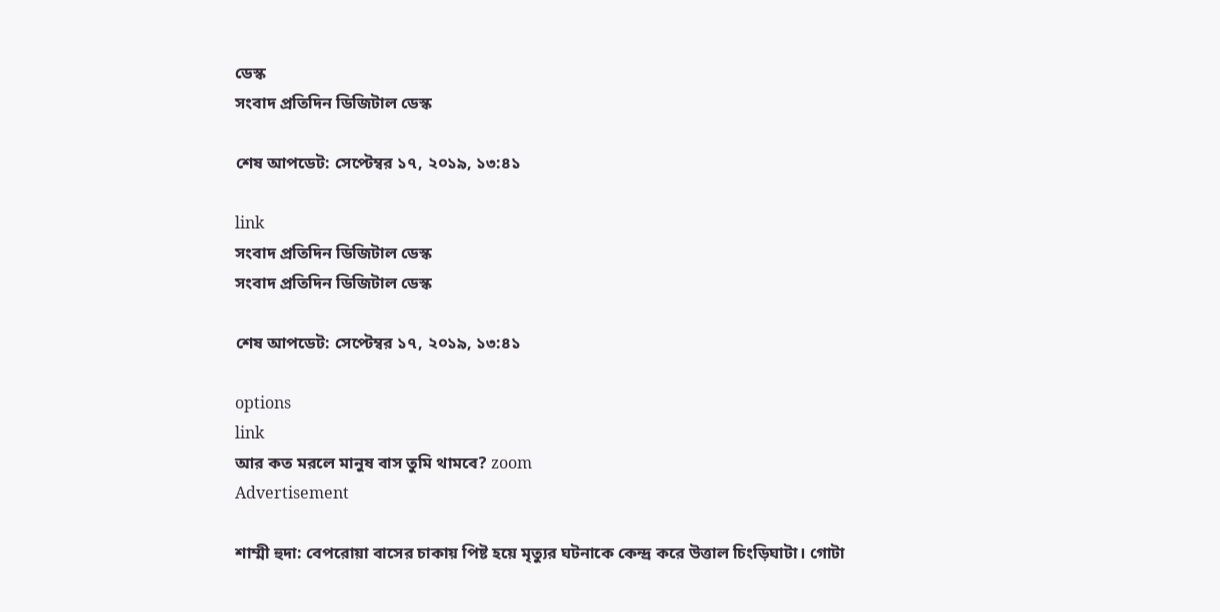ডেস্ক
সংবাদ প্রতিদিন ডিজিটাল ডেস্ক

শেষ আপডেট: সেপ্টেম্বর ১৭, ২০১৯, ১৩:৪১

link
সংবাদ প্রতিদিন ডিজিটাল ডেস্ক
সংবাদ প্রতিদিন ডিজিটাল ডেস্ক

শেষ আপডেট: সেপ্টেম্বর ১৭, ২০১৯, ১৩:৪১

options
link
আর কত মরলে মানুষ বাস তুমি থামবে? zoom
Advertisement

শাম্মী হুদা: বেপরোয়া বাসের চাকায় পিষ্ট হয়ে মৃত্যুর ঘটনাকে কেন্দ্র করে উত্তাল চিংড়িঘাটা। গোটা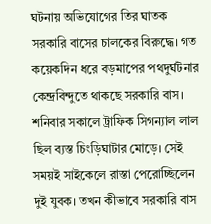ঘটনায় অভিযোগের তির ঘাতক সরকারি বাসের চালকের বিরুদ্ধে। গত কয়েকদিন ধরে বড়মাপের পথদুর্ঘটনার কেন্দ্রবিন্দুতে থাকছে সরকারি বাস। শনিবার সকালে ট্রাফিক সিগন্যাল লাল ছিল ব্যস্ত চিংড়িঘাটার মোড়ে। সেই সময়ই সাইকেলে রাস্তা পেরোচ্ছিলেন দুই যুবক। তখন কীভাবে সরকারি বাস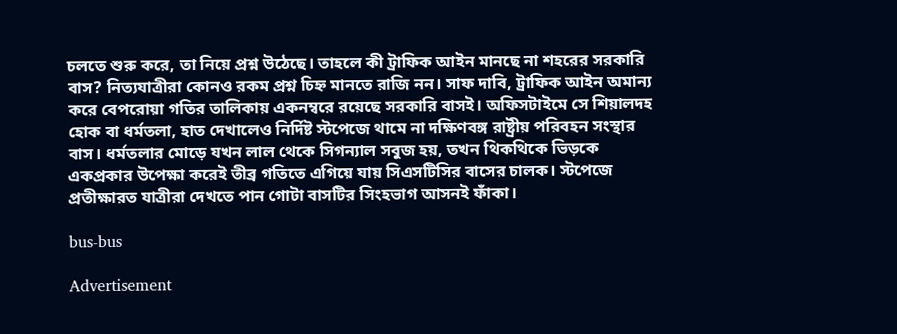চলতে শুরু করে, তা নিয়ে প্রশ্ন উঠেছে। তাহলে কী ট্রাফিক আইন মানছে না শহরের সরকারি বাস? নিত্যযাত্রীরা কোনও রকম প্রশ্ন চিহ্ন মানতে রাজি নন। সাফ দাবি, ট্রাফিক আইন অমান্য করে বেপরোয়া গতির তালিকায় একনম্বরে রয়েছে সরকারি বাসই। অফিসটাইমে সে শিয়ালদহ হোক বা ধর্মতলা, হাত দেখালেও নির্দিষ্ট স্টপেজে থামে না দক্ষিণবঙ্গ রাষ্ট্রীয় পরিবহন সংস্থার বাস। ধর্মতলার মোড়ে যখন লাল থেকে সিগন্যাল সবুজ হয়, তখন থিকথিকে ভিড়কে একপ্রকার উপেক্ষা করেই তীব্র গতিতে এগিয়ে যায় সিএসটিসির বাসের চালক। স্টপেজে প্রতীক্ষারত যাত্রীরা দেখতে পান গোটা বাসটির সিংহভাগ আসনই ফাঁকা।

bus-bus

Advertisement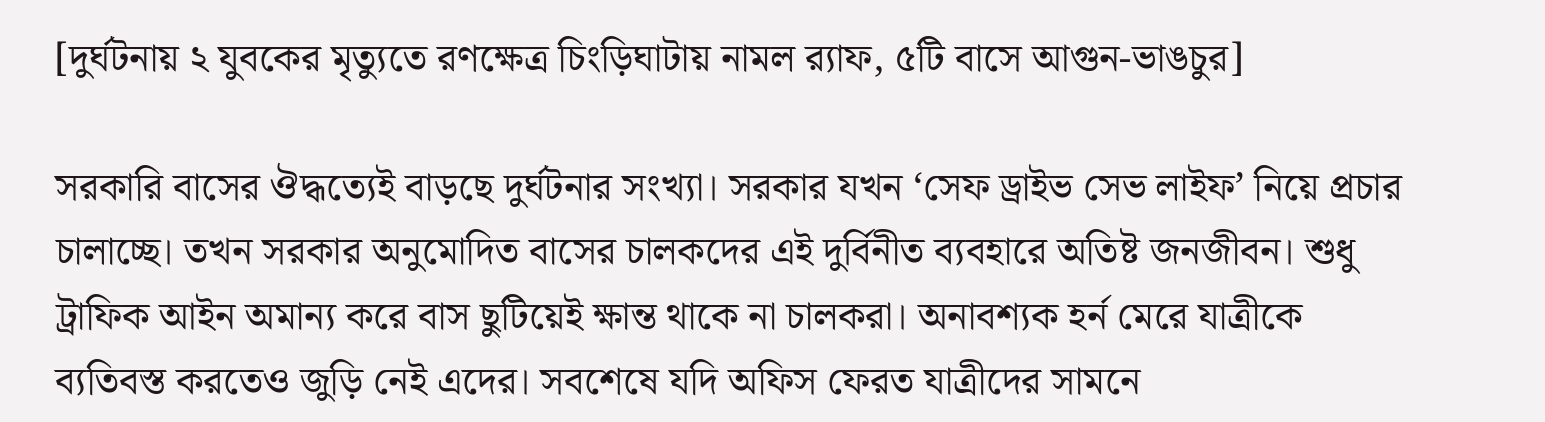[দুর্ঘটনায় ২ যুবকের মৃত্যুতে রণক্ষেত্র চিংড়িঘাটায় নামল র‍্যাফ, ৫টি বাসে আগুন-ভাঙচুর]

সরকারি বাসের ঔদ্ধত্যেই বাড়ছে দুর্ঘটনার সংখ্যা। সরকার যখন ‘সেফ ড্রাইভ সেভ লাইফ’ নিয়ে প্রচার চালাচ্ছে। তখন সরকার অনুমোদিত বাসের চালকদের এই দুর্বিনীত ব্যবহারে অতিষ্ট জনজীবন। শুধু ট্রাফিক আইন অমান্য করে বাস ছুটিয়েই ক্ষান্ত থাকে না চালকরা। অনাবশ্যক হর্ন মেরে যাত্রীকে ব্যতিবস্ত করতেও জুড়ি নেই এদের। সবশেষে যদি অফিস ফেরত যাত্রীদের সামনে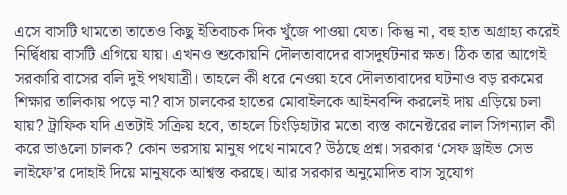এসে বাসটি থামতো তাতেও কিছু ইতিবাচক দিক খুঁজে পাওয়া যেত। কিন্তু না, বহু হাত অগ্রাহ্য করেই নির্দ্বিধায় বাসটি এগিয়ে যায়। এখনও শুকোয়নি দৌলতাবাদের বাসদুর্ঘটনার ক্ষত। ঠিক তার আগেই সরকারি বাসের বলি দুই পথযাত্রী। তাহলে কী ধরে নেওয়া হবে দৌলতাবাদের ঘটনাও বড় রকমের শিক্ষার তালিকায় পড়ে না? বাস চালকের হাতের মোবাইলকে আইনবন্দি করলেই দায় এড়িয়ে চলা যায়? ট্রাফিক যদি এতটাই সক্রিয় হবে, তাহলে চিংড়িহাটার মতো ব্যস্ত কানেক্টরের লাল সিগন্যাল কী করে ভাঙলো চালক? কোন ভরসায় মানুষ পথে নামবে? উঠছে প্রশ্ন। সরকার ‘সেফ ড্রাইভ সেভ লাইফে’র দোহাই দিয়ে মানুষকে আশ্বস্ত করছে। আর সরকার অনুমোদিত বাস সুযোগ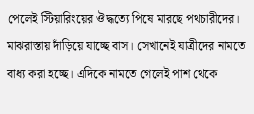পেলেই স্টিয়ারিংয়ের ঔদ্ধত্যে পিষে মারছে পথচারীদের। মাঝরাস্তায় দাঁড়িয়ে যাচ্ছে বাস। সেখানেই যাত্রীদের নামতে বাধ্য করা হচ্ছে। এদিকে নামতে গেলেই পাশ থেকে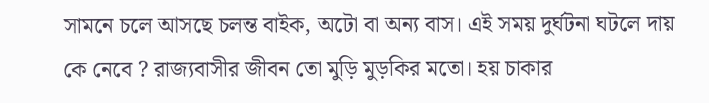সামনে চলে আসছে চলন্ত বাইক, অটো বা অন্য বাস। এই সময় দুর্ঘটনা ঘটলে দায় কে নেবে ? রাজ্যবাসীর জীবন তো মুড়ি মুড়কির মতো। হয় চাকার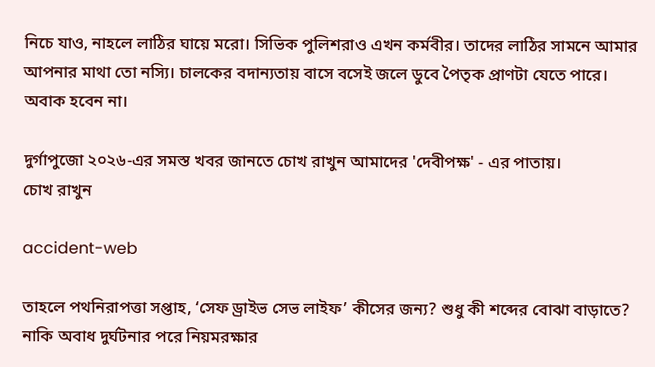নিচে যাও, নাহলে লাঠির ঘায়ে মরো। সিভিক পুলিশরাও এখন কর্মবীর। তাদের লাঠির সামনে আমার আপনার মাথা তো নস্যি। চালকের বদান্যতায় বাসে বসেই জলে ডুবে পৈতৃক প্রাণটা যেতে পারে। অবাক হবেন না।

দুর্গাপুজো ২০২৬-এর সমস্ত খবর জানতে চোখ রাখুন আমাদের 'দেবীপক্ষ' - এর পাতায়।
চোখ রাখুন

accident-web

তাহলে পথনিরাপত্তা সপ্তাহ, ‘সেফ ড্রাইভ সেভ লাইফ’ কীসের জন্য? শুধু কী শব্দের বোঝা বাড়াতে? নাকি অবাধ দুর্ঘটনার পরে নিয়মরক্ষার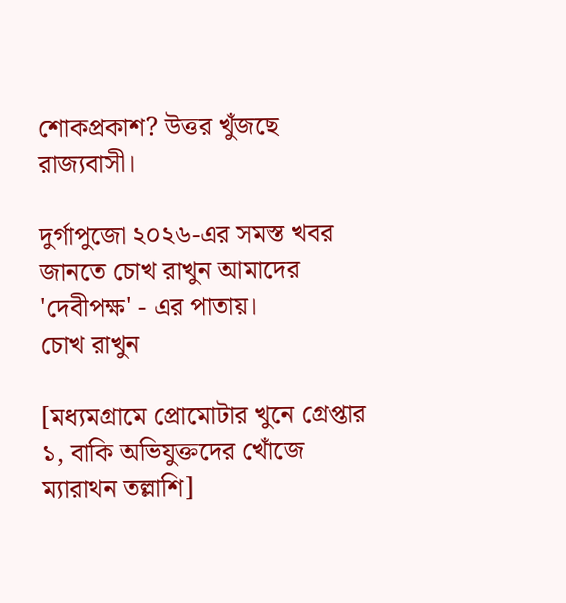শোকপ্রকাশ? উত্তর খুঁজছে রাজ্যবাসী।

দুর্গাপুজো ২০২৬-এর সমস্ত খবর জানতে চোখ রাখুন আমাদের 'দেবীপক্ষ' - এর পাতায়।
চোখ রাখুন

[মধ্যমগ্রামে প্রোমোটার খুনে গ্রেপ্তার ১, বাকি অভিযুক্তদের খোঁজে ম্যারাথন তল্লাশি]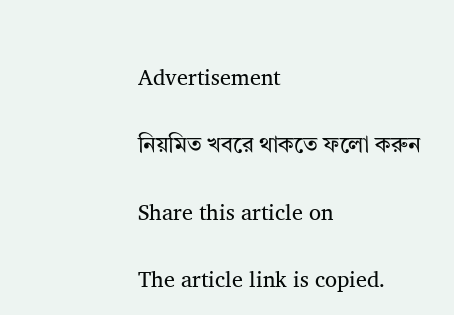Advertisement

নিয়মিত খবরে থাকতে ফলো করুন

Share this article on

The article link is copied.